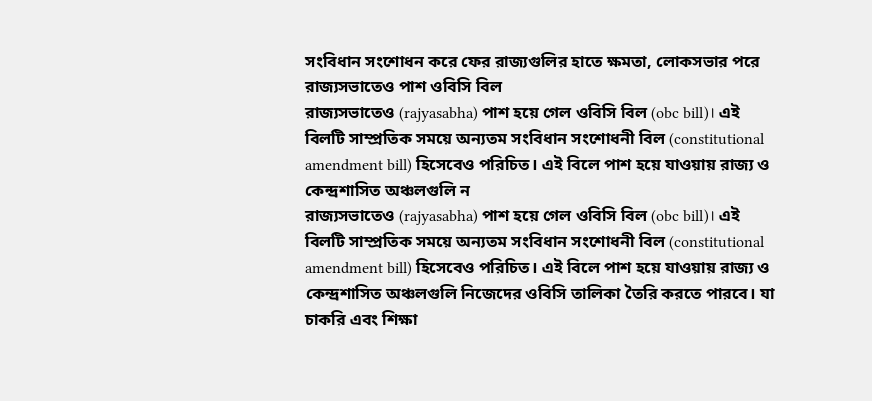সংবিধান সংশোধন করে ফের রাজ্যগুলির হাতে ক্ষমতা, লোকসভার পরে রাজ্যসভাতেও পাশ ওবিসি বিল
রাজ্যসভাতেও (rajyasabha) পাশ হয়ে গেল ওবিসি বিল (obc bill)। এই বিলটি সাম্প্রতিক সময়ে অন্যতম সংবিধান সংশোধনী বিল (constitutional amendment bill) হিসেবেও পরিচিত। এই বিলে পাশ হয়ে যাওয়ায় রাজ্য ও কেন্দ্রশাসিত অঞ্চলগুলি ন
রাজ্যসভাতেও (rajyasabha) পাশ হয়ে গেল ওবিসি বিল (obc bill)। এই বিলটি সাম্প্রতিক সময়ে অন্যতম সংবিধান সংশোধনী বিল (constitutional amendment bill) হিসেবেও পরিচিত। এই বিলে পাশ হয়ে যাওয়ায় রাজ্য ও কেন্দ্রশাসিত অঞ্চলগুলি নিজেদের ওবিসি তালিকা তৈরি করতে পারবে। যা চাকরি এবং শিক্ষা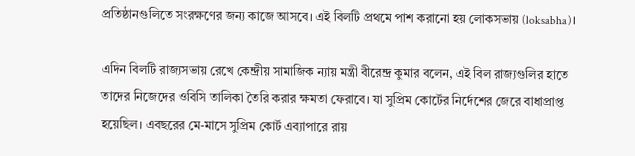প্রতিষ্ঠানগুলিতে সংরক্ষণের জন্য কাজে আসবে। এই বিলটি প্রথমে পাশ করানো হয় লোকসভায় (loksabha)।

এদিন বিলটি রাজ্যসভায় রেখে কেন্দ্রীয় সামাজিক ন্যায় মন্ত্রী বীরেন্দ্র কুমার বলেন, এই বিল রাজ্যগুলির হাতে তাদের নিজেদের ওবিসি তালিকা তৈরি করার ক্ষমতা ফেরাবে। যা সুপ্রিম কোর্টের নির্দেশের জেরে বাধাপ্রাপ্ত হয়েছিল। এবছরের মে-মাসে সুপ্রিম কোর্ট এব্যাপারে রায়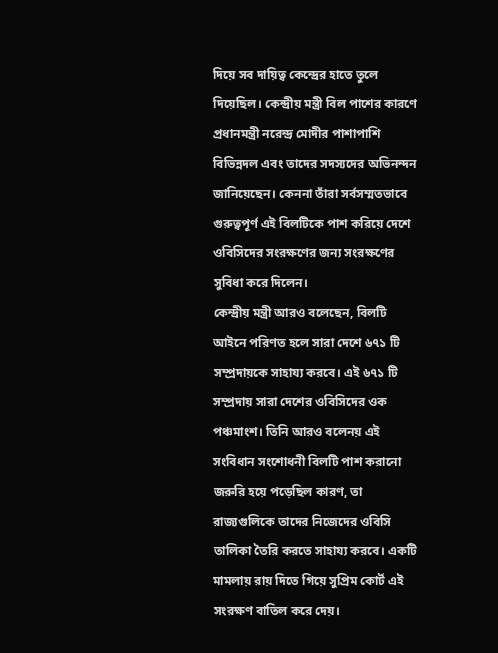দিয়ে সব দায়িত্ব কেন্দ্রের হাতে তুলে দিয়েছিল। কেন্দ্রীয় মন্ত্রী বিল পাশের কারণে প্রধানমন্ত্রী নরেন্দ্র মোদীর পাশাপাশি বিভিন্নদল এবং তাদের সদস্যদের অভিনন্দন জানিয়েছেন। কেননা তাঁরা সর্বসম্মতভাবে গুরুত্বপূর্ণ এই বিলটিকে পাশ করিয়ে দেশে ওবিসিদের সংরক্ষণের জন্য সংরক্ষণের সুবিধা করে দিলেন।
কেন্দ্রীয় মন্ত্রী আরও বলেছেন, বিলটি আইনে পরিণত হলে সারা দেশে ৬৭১ টি সম্প্রদায়কে সাহায্য করবে। এই ৬৭১ টি সম্প্রদায় সারা দেশের ওবিসিদের ওক পঞ্চমাংশ। তিনি আরও বলেনয় এই সংবিধান সংশোধনী বিলটি পাশ করানো জরুরি হয়ে পড়েছিল কারণ, তা রাজ্যগুলিকে তাদের নিজেদের ওবিসি তালিকা তৈরি করতে সাহায্য করবে। একটি মামলায় রায় দিতে গিয়ে সুপ্রিম কোর্ট এই সংরক্ষণ বাতিল করে দেয়।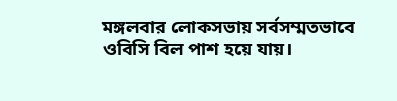মঙ্গলবার লোকসভায় সর্বসম্মতভাবে ওবিসি বিল পাশ হয়ে যায়।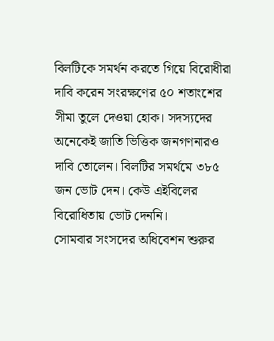বিলটিকে সমর্থন করতে গিয়ে বিরোধীরা দাবি করেন সংরক্ষণের ৫০ শতাংশের সীমা তুলে দেওয়া হোক। সদস্যদের অনেকেই জাতি ভিত্তিক জনগণনারও দাবি তোলেন। বিলটির সমর্থমে ৩৮৫ জন ভোট দেন। কেউ এইবিলের বিরোধিতায় ভোট দেননি।
সোমবার সংসদের অধিবেশন শুরুর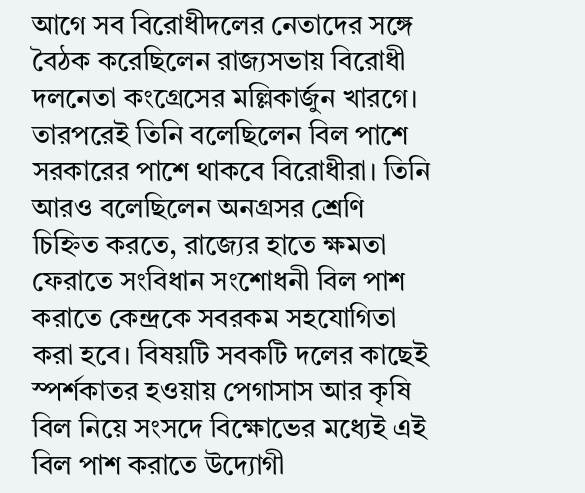আগে সব বিরোধীদলের নেতাদের সঙ্গে বৈঠক করেছিলেন রাজ্যসভায় বিরোধী দলনেতা কংগ্রেসের মল্লিকার্জুন খারগে। তারপরেই তিনি বলেছিলেন বিল পাশে সরকারের পাশে থাকবে বিরোধীরা। তিনি আরও বলেছিলেন অনগ্রসর শ্রেণি চিহ্নিত করতে, রাজ্যের হাতে ক্ষমতা ফেরাতে সংবিধান সংশোধনী বিল পাশ করাতে কেন্দ্রকে সবরকম সহযোগিতা করা হবে। বিষয়টি সবকটি দলের কাছেই স্পর্শকাতর হওয়ায় পেগাসাস আর কৃষি বিল নিয়ে সংসদে বিক্ষোভের মধ্যেই এই বিল পাশ করাতে উদ্যোগী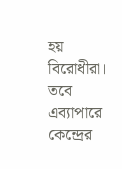হয় বিরোধীরা।
তবে এব্যাপারে কেন্দ্রের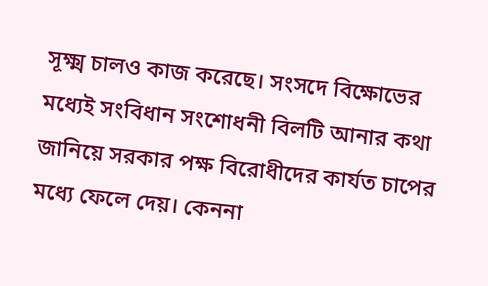সূক্ষ্ম চালও কাজ করেছে। সংসদে বিক্ষোভের মধ্যেই সংবিধান সংশোধনী বিলটি আনার কথা জানিয়ে সরকার পক্ষ বিরোধীদের কার্যত চাপের মধ্যে ফেলে দেয়। কেননা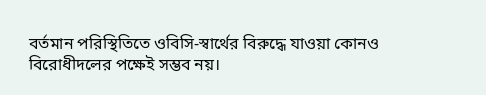বর্তমান পরিস্থিতিতে ওবিসি-স্বার্থের বিরুদ্ধে যাওয়া কোনও বিরোধীদলের পক্ষেই সম্ভব নয়।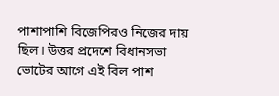পাশাপাশি বিজেপিরও নিজের দায় ছিল। উত্তর প্রদেশে বিধানসভা ভোটের আগে এই বিল পাশ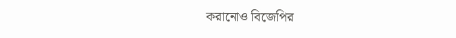করানোও বিজেপির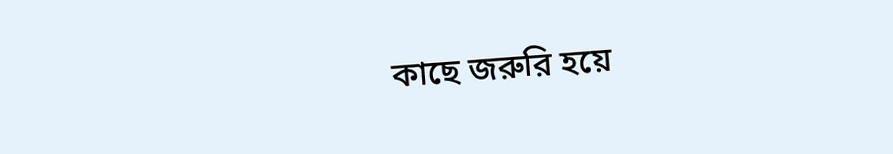কাছে জরুরি হয়ে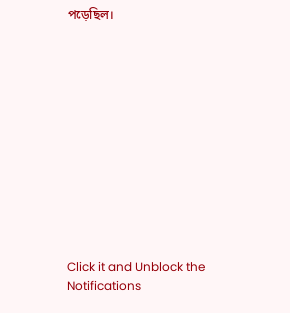পড়েছিল।












Click it and Unblock the Notifications